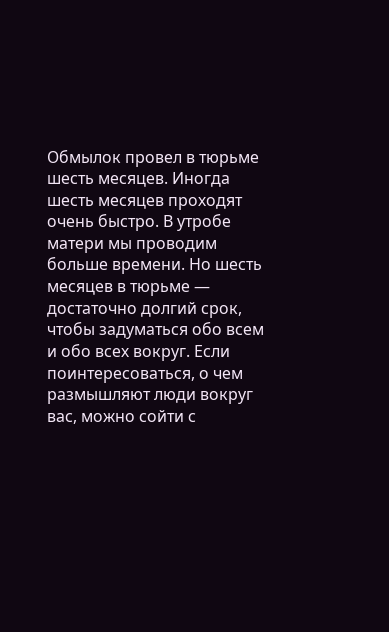Обмылок провел в тюрьме шесть месяцев. Иногда шесть месяцев проходят очень быстро. В утробе матери мы проводим больше времени. Но шесть месяцев в тюрьме — достаточно долгий срок, чтобы задуматься обо всем и обо всех вокруг. Если поинтересоваться, о чем размышляют люди вокруг вас, можно сойти с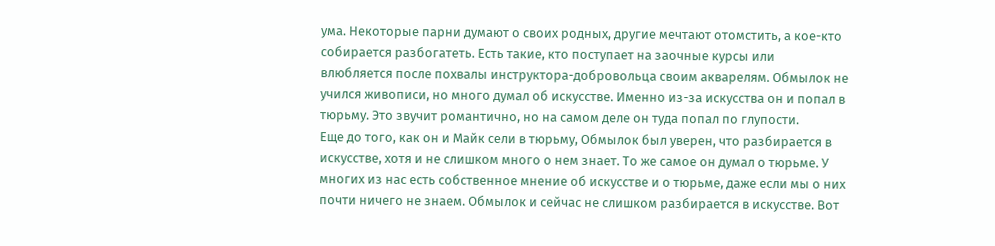ума. Некоторые парни думают о своих родных, другие мечтают отомстить, а кое-кто собирается разбогатеть. Есть такие, кто поступает на заочные курсы или влюбляется после похвалы инструктора-добровольца своим акварелям. Обмылок не учился живописи, но много думал об искусстве. Именно из-за искусства он и попал в тюрьму. Это звучит романтично, но на самом деле он туда попал по глупости.
Еще до того, как он и Майк сели в тюрьму, Обмылок был уверен, что разбирается в искусстве, хотя и не слишком много о нем знает. То же самое он думал о тюрьме. У многих из нас есть собственное мнение об искусстве и о тюрьме, даже если мы о них почти ничего не знаем. Обмылок и сейчас не слишком разбирается в искусстве. Вот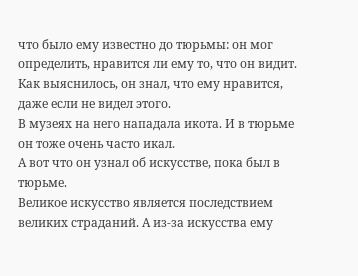что было ему известно до тюрьмы: он мог определить, нравится ли ему то, что он видит. Как выяснилось, он знал, что ему нравится, даже если не видел этого.
В музеях на него нападала икота. И в тюрьме он тоже очень часто икал.
А вот что он узнал об искусстве, пока был в тюрьме.
Великое искусство является последствием великих страданий. А из-за искусства ему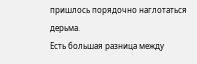пришлось порядочно наглотаться дерьма.
Есть большая разница между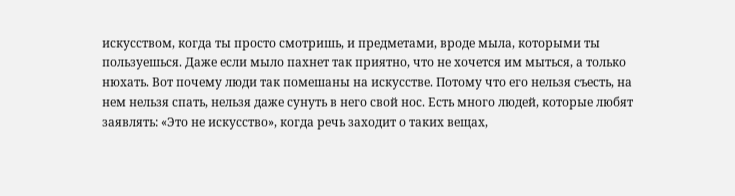искусством, когда ты просто смотришь, и предметами, вроде мыла, которыми ты пользуешься. Даже если мыло пахнет так приятно, что не хочется им мыться, а только нюхать. Вот почему люди так помешаны на искусстве. Потому что его нельзя съесть, на нем нельзя спать, нельзя даже сунуть в него свой нос. Есть много людей, которые любят заявлять: «Это не искусство», когда речь заходит о таких вещах,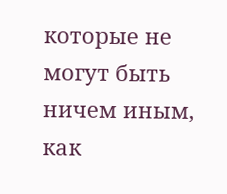которые не могут быть ничем иным, как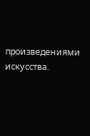произведениями искусства.